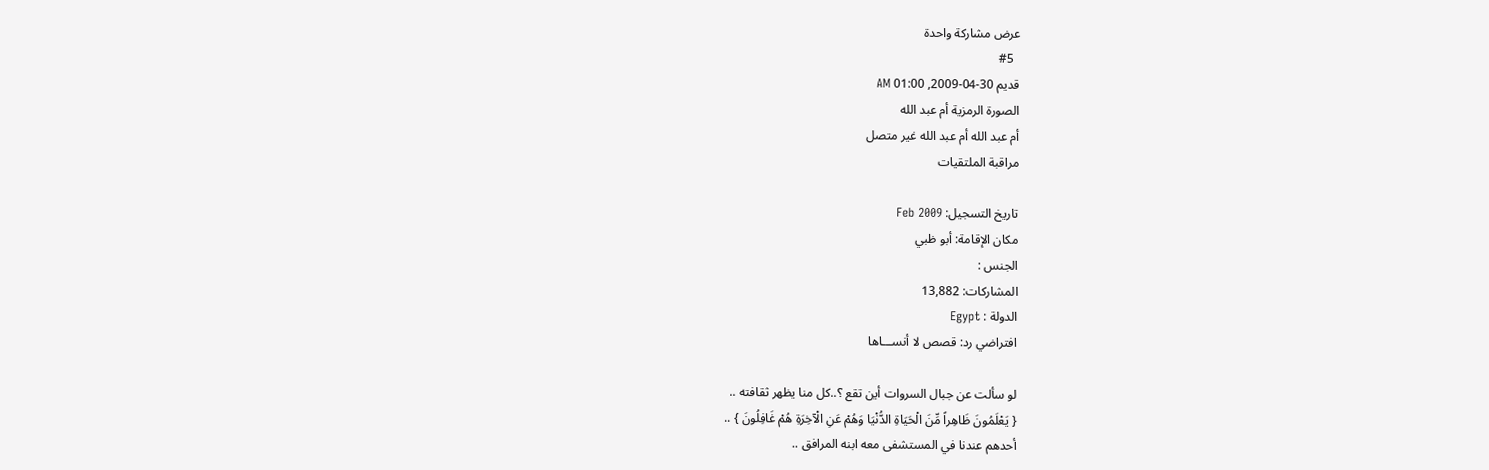عرض مشاركة واحدة
  #5
قديم 30-04-2009, 01:00 AM
الصورة الرمزية أم عبد الله
أم عبد الله أم عبد الله غير متصل
مراقبة الملتقيات

تاريخ التسجيل: Feb 2009
مكان الإقامة: أبو ظبي
الجنس :
المشاركات: 13,882
الدولة : Egypt
افتراضي رد: قصص لا أنســـاها

لو سألت عن جبال السروات أين تقع ؟..كل منا يظهر ثقافته ..
{ يَعْلَمُونَ ظَاهِراً مِّنَ الْحَيَاةِ الدُّنْيَا وَهُمْ عَنِ الْآخِرَةِ هُمْ غَافِلُونَ } ..
أحدهم عندنا في المستشفى معه ابنه المرافق ..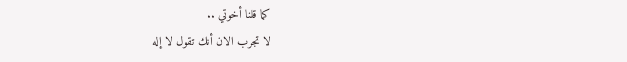كما قلنا أخوتي ..
لا تجرب الان أنك تقول لا إله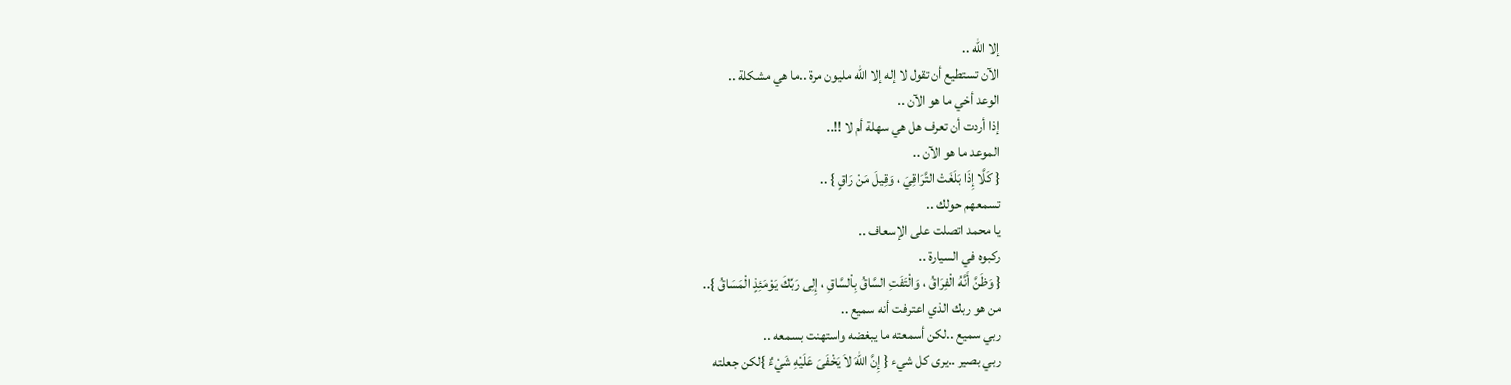إلا الله ..
الآن تستطيع أن تقول لا إله إلا الله مليون مرة ..ما هي مشكلة ..
الوعد أخي ما هو الآن ..
إذا أردت أن تعرف هل هي سهلة أم لا !!..
الموعد ما هو الآن ..
{ كَلَّا إِذَا بَلَغَتْ التَّرَاقِيَ ، وَقِيلَ مَنْ رَاقٍ } ..
تسمعهم حولك ..
يا محمد اتصلت على الإسعاف ..
ركبوه في السيارة ..
{ وَظَنَّ أَنَّهُ الْفِرَاقُ ، وَالْتَفَتِ السَّاقُ بِاْلسَّاقِ ، إِلِى رَبِّكَ يَوْمَئِذٍ الْمَسَاقُ }..
من هو ربك الذي اعترفت أنه سميع ..
ربي سميع ..لكن أسمعته ما يبغضه واستهنت بسمعه ..
ربي بصير ..يرى كل شيء { إِنَّ اللّهَ لاَ يَخْفَىَ عَلَيْهِ شَيْءٌ }لكن جعلته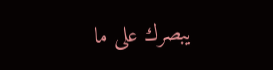يبصرك على ما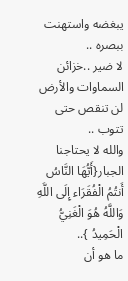يبغضه واستهنت ببصره ..
لا ضير ..خزائن السماوات والأرض لن تنقص حتى تتوب ..
والله لا يحتاجنا الجبار{أَيُّهَا النَّاسُ أَنتُمُ الْفُقَرَاء إِلَى اللَّهِ وَاللَّهُ هُوَ الْغَنِيُّ الْحَمِيدُ }..
ما هو أن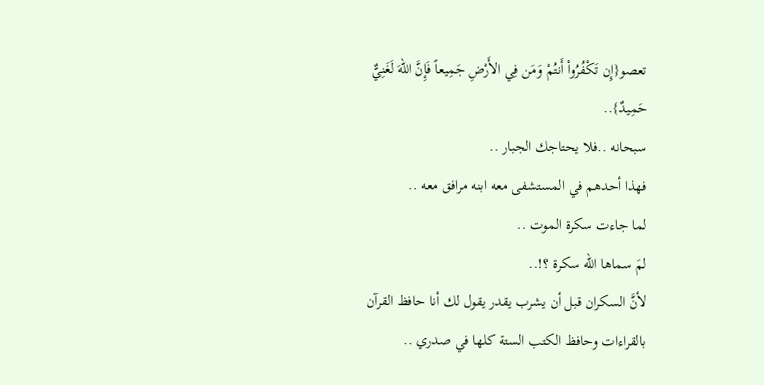تعصو{إِن تَكْفُرُواْ أَنتُمْ وَمَن فِي الأَرْضِ جَمِيعاً فَإِنَّ اللّهَ لَغَنِيٌّ حَمِيدٌ}..
سبحانه ..فلا يحتاجك الجبار ..
فهذا أحدهم في المستشفى معه ابنه مرافق معه ..
لما جاءت سكرة الموت ..
لمَ سماها الله سكرة ؟!..
لأنَّ السكران قبل أن يشرب يقدر يقول لك أنا حافظ القرآن بالقراءات وحافظ الكتب الستة كلها في صدري ..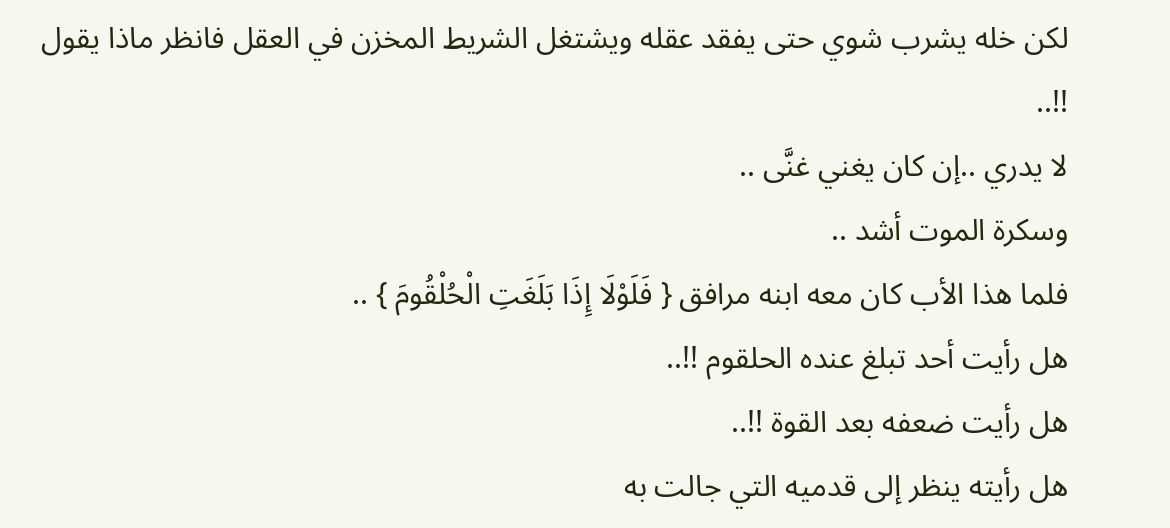لكن خله يشرب شوي حتى يفقد عقله ويشتغل الشريط المخزن في العقل فانظر ماذا يقول !!..
لا يدري ..إن كان يغني غنَّى ..
وسكرة الموت أشد ..
فلما هذا الأب كان معه ابنه مرافق { فَلَوْلَا إِذَا بَلَغَتِ الْحُلْقُومَ } ..
هل رأيت أحد تبلغ عنده الحلقوم !!..
هل رأيت ضعفه بعد القوة !!..
هل رأيته ينظر إلى قدميه التي جالت به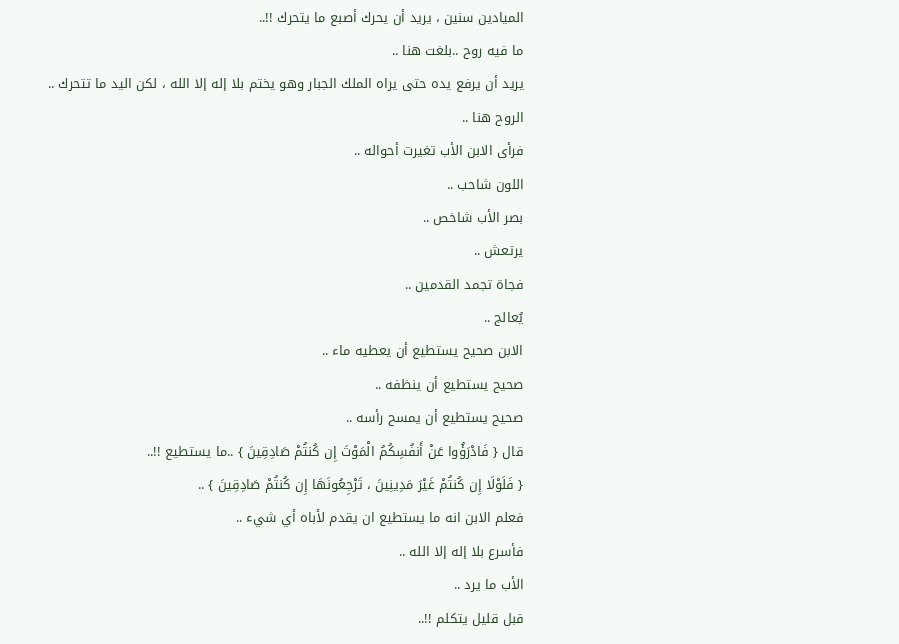الميادين سنين ، يريد أن يحرك أصبع ما يتحرك !!..
ما فيه روح ..بلغت هنا ..
يريد أن يرفع يده حتى يراه الملك الجبار وهو يختم بلا إله إلا الله ، لكن اليد ما تتحرك ..
الروح هنا ..
فرأى الابن الأب تغيرت أحواله ..
اللون شاحب ..
بصر الأب شاخص ..
يرتعش ..
فجاة تجمد القدمين ..
يُعالج ..
الابن صحيح يستطيع أن يعطيه ماء ..
صحيح يستطيع أن ينظفه ..
صحيح يستطيع أن يمسح رأسه ..
قال { فَادْرَؤُوا عَنْ أَنفُسِكُمُ الْمَوْتَ إِن كُنتُمْ صَادِقِينَ } ..ما يستطيع !!..
{ فَلَوْلَا إِن كُنتُمْ غَيْرَ مَدِينِينَ ، تَرْجِعُونَهَا إِن كُنتُمْ صَادِقِينَ } ..
فعلم الابن انه ما يستطيع ان يقدم لأباه أي شيء ..
فأسرع بلا إله إلا الله ..
الأب ما يرد ..
قبل قليل يتكلم !!..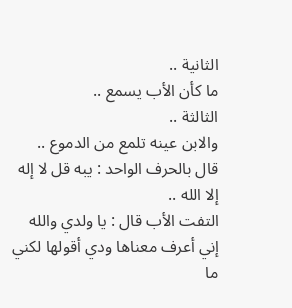الثانية ..
ما كأن الأب يسمع ..
الثالثة ..
والابن عينه تلمع من الدموع ..
قال بالحرف الواحد : يبه قل لا إله إلا الله ..
التفت الأب قال : يا ولدي والله إني أعرف معناها ودي أقولها لكني ما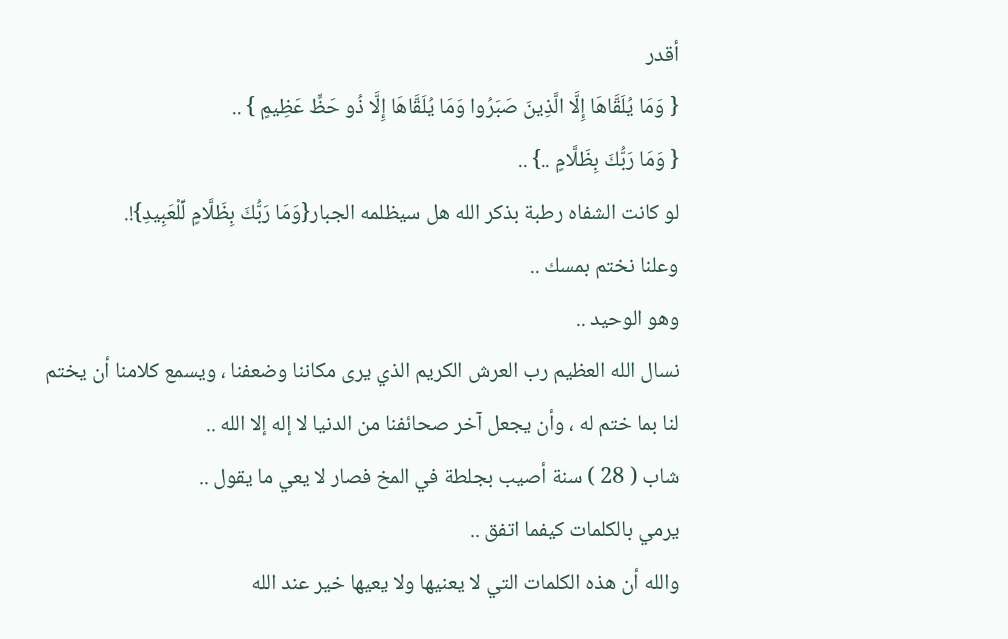أقدر
{ وَمَا يُلَقَّاهَا إِلَّا الَّذِينَ صَبَرُوا وَمَا يُلَقَّاهَا إِلَّا ذُو حَظٍّ عَظِيمٍ } ..
{ وَمَا رَبُّكَ بِظَلَّامٍ ..} ..
لو كانت الشفاه رطبة بذكر الله هل سيظلمه الجبار{وَمَا رَبُّكَ بِظَلَّامٍ لِّلْعَبِيدِ}!.
وعلنا نختم بمسك ..
وهو الوحيد ..
نسال الله العظيم رب العرش الكريم الذي يرى مكاننا وضعفنا ، ويسمع كلامنا أن يختم لنا بما ختم له ، وأن يجعل آخر صحائفنا من الدنيا لا إله إلا الله ..
شاب ( 28 ) سنة أصيب بجلطة في المخ فصار لا يعي ما يقول ..
يرمي بالكلمات كيفما اتفق ..
والله أن هذه الكلمات التي لا يعنيها ولا يعيها خير عند الله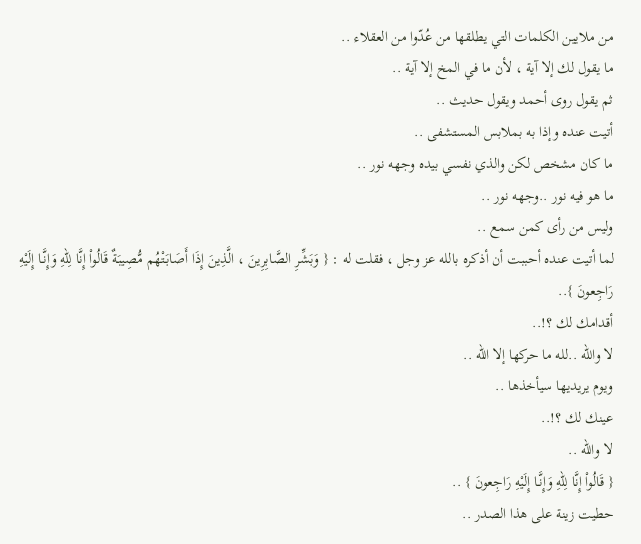من ملايين الكلمات التي يطلقها من عُدّوا من العقلاء ..
ما يقول لك إلا آية ، لأن ما في المخ إلا آية ..
ثم يقول روى أحمد ويقول حديث ..
أتيت عنده وإذا به بملابس المستشفى ..
ما كان مشخص لكن والذي نفسي بيده وجهه نور ..
ما هو فيه نور ..وجهه نور ..
وليس من رأى كمن سمع ..
لما أتيت عنده أحببت أن أذكره بالله عز وجل ، فقلت له : { وَبَشِّرِ الصَّابِرِينَ ، الَّذِينَ إِذَا أَصَابَتْهُم مُّصِيبَةٌ قَالُواْ إِنَّا لِلّهِ وَإِنَّـا إِلَيْهِ رَاجِعونَ }..
أقدامك لك ؟!..
لا والله ..لله ما حركها إلا الله ..
ويوم يريديها سيأخذها ..
عينك لك ؟!..
لا والله ..
{ قَالُواْ إِنَّا لِلّهِ وَإِنَّـا إِلَيْهِ رَاجِعونَ } ..
حطيت زينة على هذا الصدر ..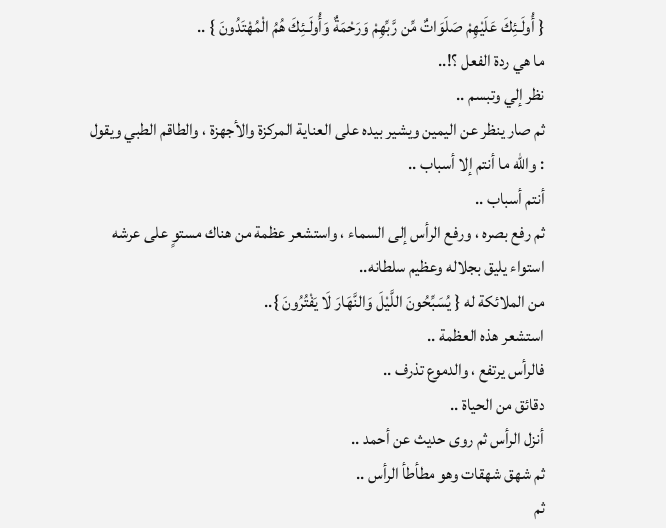{ أُولَـئِكَ عَلَيْهِمْ صَلَوَاتٌ مِّن رَّبِّهِمْ وَرَحْمَةٌ وَأُولَـئِكَ هُمُ الْمُهْتَدُونَ } ..
ما هي ردة الفعل ؟!..
نظر إلي وتبسم ..
ثم صار ينظر عن اليمين ويشير بيده على العناية المركزة والأجهزة ، والطاقم الطبي ويقول : والله ما أنتم إلا أسباب ..
أنتم أسباب ..
ثم رفع بصره ، ورفع الرأس إلى السماء ، واستشعر عظمة من هناك مستوٍ على عرشه استواء يليق بجلاله وعظيم سلطانه..
من الملائكة له { يُسَبِّحُونَ اللَّيْلَ وَالنَّهَارَ لَا يَفْتُرُونَ }..
استشعر هذه العظمة ..
فالرأس يرتفع ، والدموع تذرف ..
دقائق من الحياة ..
أنزل الرأس ثم روى حديث عن أحمد ..
ثم شهق شهقات وهو مطأطأ الرأس ..
ثم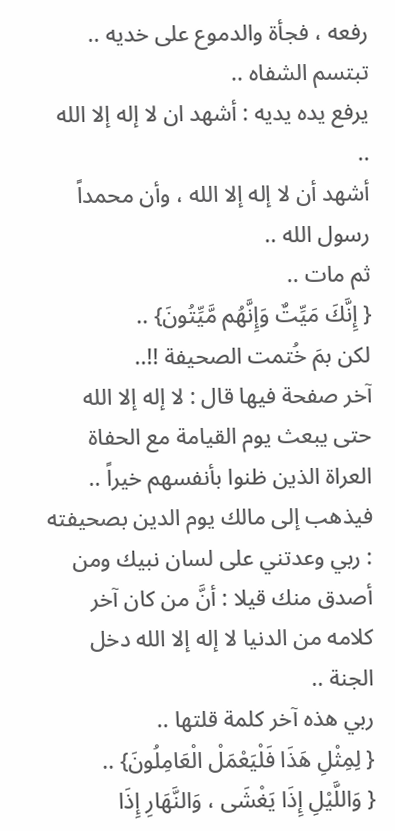رفعه ، فجأة والدموع على خديه ..
تبتسم الشفاه ..
يرفع يده يديه : أشهد ان لا إله إلا الله ..
أشهد أن لا إله إلا الله ، وأن محمداً رسول الله ..
ثم مات ..
{ إِنَّكَ مَيِّتٌ وَإِنَّهُم مَّيِّتُونَ} ..
لكن بمَ خُتمت الصحيفة !!..
آخر صفحة فيها قال : لا إله إلا الله حتى يبعث يوم القيامة مع الحفاة العراة الذين ظنوا بأنفسهم خيراً ..
فيذهب إلى مالك يوم الدين بصحيفته : ربي وعدتني على لسان نبيك ومن أصدق منك قيلا : أنَّ من كان آخر كلامه من الدنيا لا إله إلا الله دخل الجنة ..
ربي هذه آخر كلمة قلتها ..
{ لِمِثْلِ هَذَا فَلْيَعْمَلْ الْعَامِلُونَ} ..
{ وَاللَّيْلِ إِذَا يَغْشَى ، وَالنَّهَارِ إِذَا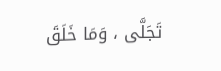تَجَلَّى ، وَمَا خَلَقَ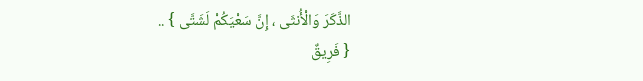الذَّكَرَ وَالْأُنثَى ، إِنَّ سَعْيَكُمْ لَشَتَّى } ..
{ فَرِيقٌ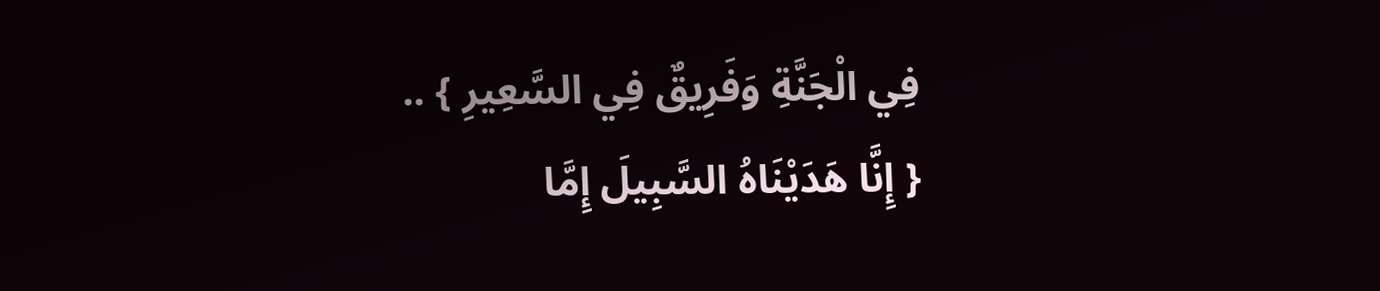فِي الْجَنَّةِ وَفَرِيقٌ فِي السَّعِيرِ } ..
{ إِنَّا هَدَيْنَاهُ السَّبِيلَ إِمَّا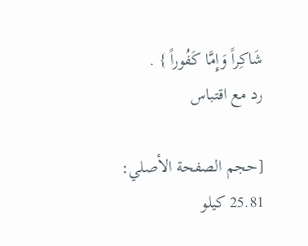شَاكِراً وَإِمَّا كَفُوراً } .
رد مع اقتباس

[حجم الصفحة الأصلي: 25.81 كيلو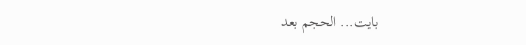بايت... الحجم بعد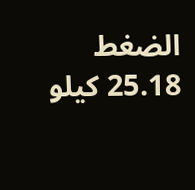الضغط 25.18 كيلو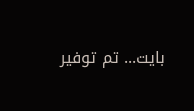بايت... تم توفير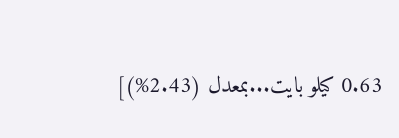0.63 كيلو بايت...بمعدل (2.43%)]